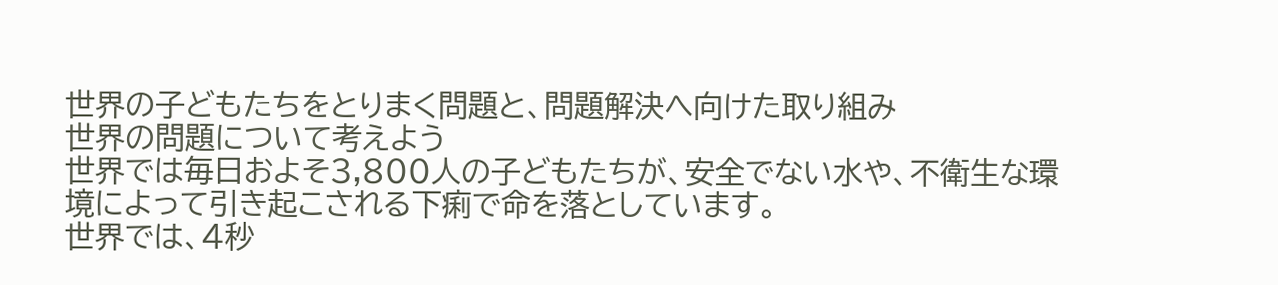世界の子どもたちをとりまく問題と、問題解決へ向けた取り組み
世界の問題について考えよう
世界では毎日およそ3,800人の子どもたちが、安全でない水や、不衛生な環境によって引き起こされる下痢で命を落としています。
世界では、4秒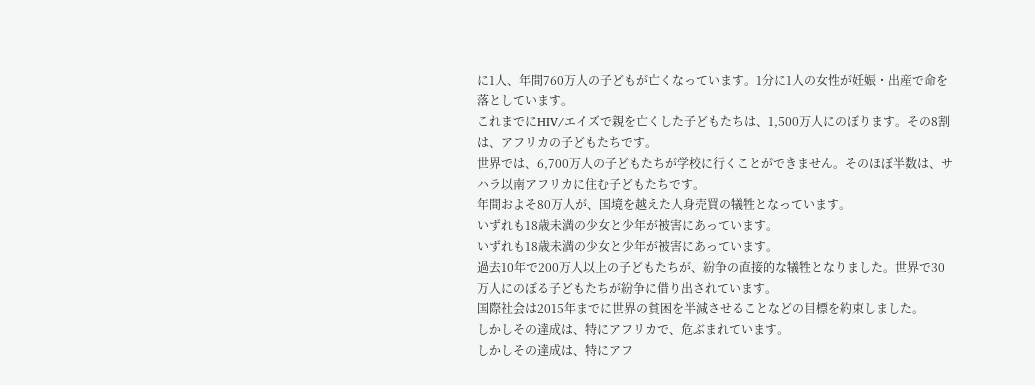に1人、年間760万人の子どもが亡くなっています。1分に1人の女性が妊娠・出産で命を落としています。
これまでにHIV/エイズで親を亡くした子どもたちは、1,500万人にのぼります。その8割は、アフリカの子どもたちです。
世界では、6,700万人の子どもたちが学校に行くことができません。そのほぼ半数は、サハラ以南アフリカに住む子どもたちです。
年間およそ80万人が、国境を越えた人身売買の犠牲となっています。
いずれも18歳未満の少女と少年が被害にあっています。
いずれも18歳未満の少女と少年が被害にあっています。
過去10年で200万人以上の子どもたちが、紛争の直接的な犠牲となりました。世界で30万人にのぼる子どもたちが紛争に借り出されています。
国際社会は2015年までに世界の貧困を半減させることなどの目標を約束しました。
しかしその達成は、特にアフリカで、危ぶまれています。
しかしその達成は、特にアフ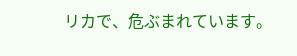リカで、危ぶまれています。